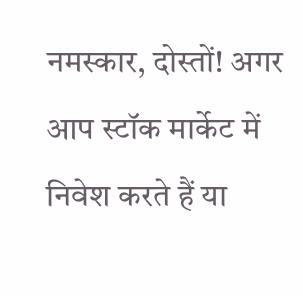नमस्कार, दोस्तों! अगर आप स्टॉक मार्केट में निवेश करते हैं या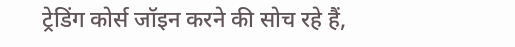ट्रेडिंग कोर्स जॉइन करने की सोच रहे हैं,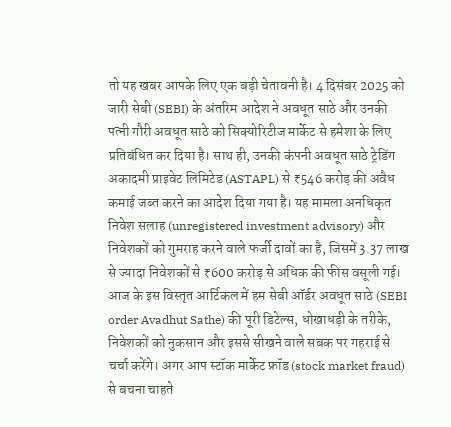तो यह खबर आपके लिए एक बड़ी चेतावनी है। 4 दिसंबर 2025 को जारी सेबी (SEBI) के अंतरिम आदेश ने अवधूत साठे और उनकी पत्नी गौरी अवधूत साठे को सिक्योरिटीज मार्केट से हमेशा के लिए प्रतिबंधित कर दिया है। साथ ही, उनकी कंपनी अवधूत साठे ट्रेडिंग अकादमी प्राइवेट लिमिटेड (ASTAPL) से ₹546 करोड़ की अवैध कमाई जब्त करने का आदेश दिया गया है। यह मामला अनधिकृत निवेश सलाह (unregistered investment advisory) और निवेशकों को गुमराह करने वाले फर्जी दावों का है, जिसमें 3.37 लाख से ज्यादा निवेशकों से ₹600 करोड़ से अधिक की फीस वसूली गई।
आज के इस विस्तृत आर्टिकल में हम सेबी ऑर्डर अवधूत साठे (SEBI order Avadhut Sathe) की पूरी डिटेल्स, धोखाधड़ी के तरीके, निवेशकों को नुकसान और इससे सीखने वाले सबक पर गहराई से चर्चा करेंगे। अगर आप स्टॉक मार्केट फ्रॉड (stock market fraud) से बचना चाहते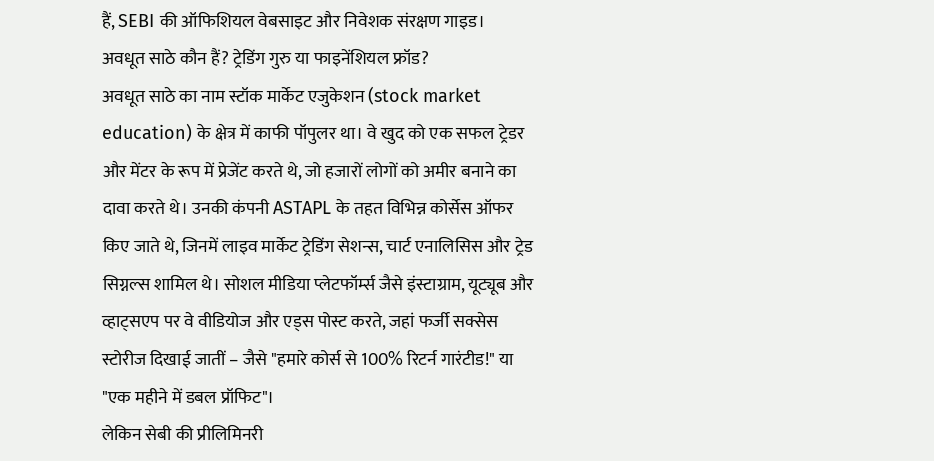हैं, SEBI की ऑफिशियल वेबसाइट और निवेशक संरक्षण गाइड।
अवधूत साठे कौन हैं? ट्रेडिंग गुरु या फाइनेंशियल फ्रॉड?
अवधूत साठे का नाम स्टॉक मार्केट एजुकेशन (stock market education) के क्षेत्र में काफी पॉपुलर था। वे खुद को एक सफल ट्रेडर और मेंटर के रूप में प्रेजेंट करते थे, जो हजारों लोगों को अमीर बनाने का दावा करते थे। उनकी कंपनी ASTAPL के तहत विभिन्न कोर्सेस ऑफर किए जाते थे, जिनमें लाइव मार्केट ट्रेडिंग सेशन्स, चार्ट एनालिसिस और ट्रेड सिग्नल्स शामिल थे। सोशल मीडिया प्लेटफॉर्म्स जैसे इंस्टाग्राम, यूट्यूब और व्हाट्सएप पर वे वीडियोज और एड्स पोस्ट करते, जहां फर्जी सक्सेस स्टोरीज दिखाई जातीं – जैसे "हमारे कोर्स से 100% रिटर्न गारंटीड!" या "एक महीने में डबल प्रॉफिट"।
लेकिन सेबी की प्रीलिमिनरी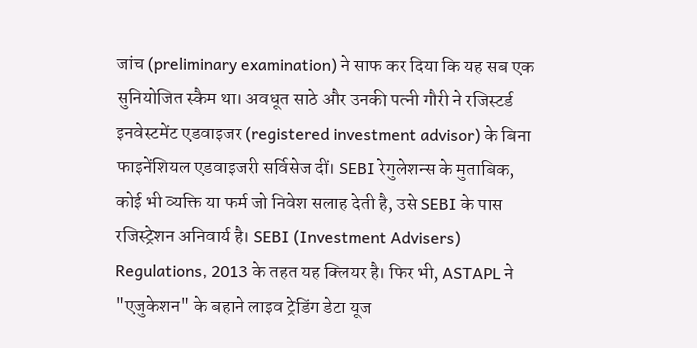जांच (preliminary examination) ने साफ कर दिया कि यह सब एक सुनियोजित स्कैम था। अवधूत साठे और उनकी पत्नी गौरी ने रजिस्टर्ड इनवेस्टमेंट एडवाइजर (registered investment advisor) के बिना फाइनेंशियल एडवाइजरी सर्विसेज दीं। SEBI रेगुलेशन्स के मुताबिक, कोई भी व्यक्ति या फर्म जो निवेश सलाह देती है, उसे SEBI के पास रजिस्ट्रेशन अनिवार्य है। SEBI (Investment Advisers) Regulations, 2013 के तहत यह क्लियर है। फिर भी, ASTAPL ने "एजुकेशन" के बहाने लाइव ट्रेडिंग डेटा यूज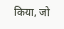किया, जो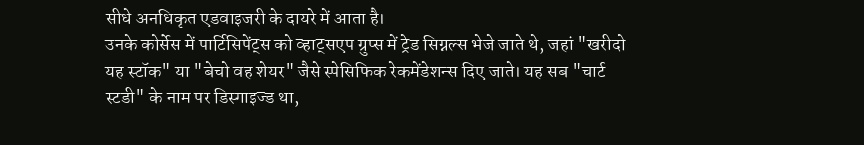सीधे अनधिकृत एडवाइजरी के दायरे में आता है।
उनके कोर्सेस में पार्टिसिपेंट्स को व्हाट्सएप ग्रुप्स में ट्रेड सिग्नल्स भेजे जाते थे, जहां "खरीदो यह स्टॉक" या "बेचो वह शेयर" जैसे स्पेसिफिक रेकमेंडेशन्स दिए जाते। यह सब "चार्ट स्टडी" के नाम पर डिस्गाइज्ड था,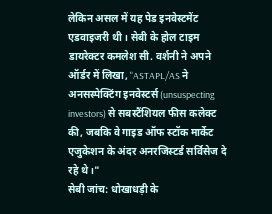लेकिन असल में यह पेड इनवेस्टमेंट एडवाइजरी थी। सेबी के होल टाइम डायरेक्टर कमलेश सी. वर्शनी ने अपने ऑर्डर में लिखा, "ASTAPL/AS ने अनसस्पेक्टिंग इनवेस्टर्स (unsuspecting investors) से सबस्टैंशियल फीस कलेक्ट की, जबकि वे गाइड ऑफ स्टॉक मार्केट एजुकेशन के अंदर अनरजिस्टर्ड सर्विसेज दे रहे थे।"
सेबी जांच: धोखाधड़ी के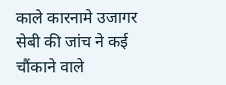काले कारनामे उजागर
सेबी की जांच ने कई चौंकाने वाले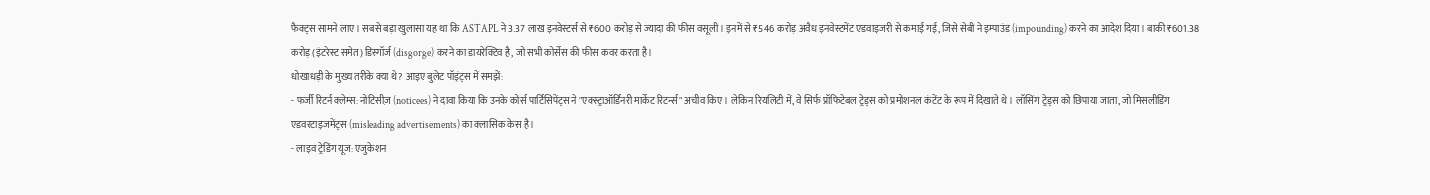फैक्ट्स सामने लाए। सबसे बड़ा खुलासा यह था कि ASTAPL ने 3.37 लाख इनवेस्टर्स से ₹600 करोड़ से ज्यादा की फीस वसूली। इनमें से ₹546 करोड़ अवैध इनवेस्टमेंट एडवाइजरी से कमाई गई, जिसे सेबी ने इम्पाउंड (impounding) करने का आदेश दिया। बाकी ₹601.38 करोड़ (इंटरेस्ट समेत) डिस्गॉर्ज (disgorge) करने का डायरेक्टिव है, जो सभी कोर्सेस की फीस कवर करता है।
धोखाधड़ी के मुख्य तरीके क्या थे? आइए बुलेट पॉइंट्स में समझें:
- फर्जी रिटर्न क्लेम्स: नोटिसीज़ (noticees) ने दावा किया कि उनके कोर्स पार्टिसिपेंट्स ने "एक्स्ट्राऑर्डिनरी मार्केट रिटर्न्स" अचीव किए। लेकिन रियलिटी में, वे सिर्फ प्रॉफिटेबल ट्रेड्स को प्रमोशनल कंटेंट के रूप में दिखाते थे। लॉसिंग ट्रेड्स को छिपाया जाता, जो मिसलीडिंग एडवरटाइजमेंट्स (misleading advertisements) का क्लासिक केस है।
- लाइव ट्रेडिंग यूज: एजुकेशन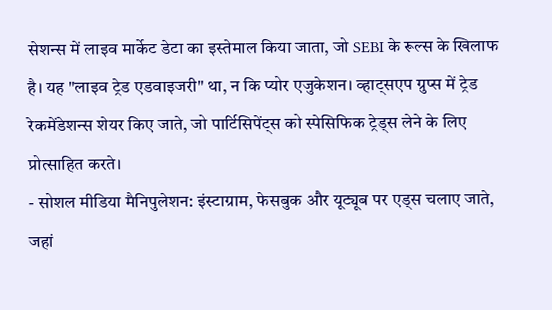सेशन्स में लाइव मार्केट डेटा का इस्तेमाल किया जाता, जो SEBI के रूल्स के खिलाफ है। यह "लाइव ट्रेड एडवाइजरी" था, न कि प्योर एजुकेशन। व्हाट्सएप ग्रुप्स में ट्रेड रेकमेंडेशन्स शेयर किए जाते, जो पार्टिसिपेंट्स को स्पेसिफिक ट्रेड्स लेने के लिए प्रोत्साहित करते।
- सोशल मीडिया मैनिपुलेशन: इंस्टाग्राम, फेसबुक और यूट्यूब पर एड्स चलाए जाते, जहां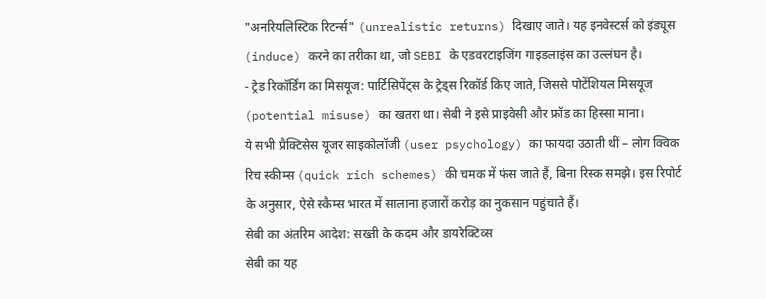"अनरियलिस्टिक रिटर्न्स" (unrealistic returns) दिखाए जाते। यह इनवेस्टर्स को इंड्यूस (induce) करने का तरीका था, जो SEBI के एडवरटाइजिंग गाइडलाइंस का उल्लंघन है।
- ट्रेड रिकॉर्डिंग का मिसयूज: पार्टिसिपेंट्स के ट्रेड्स रिकॉर्ड किए जाते, जिससे पोटेंशियल मिसयूज (potential misuse) का खतरा था। सेबी ने इसे प्राइवेसी और फ्रॉड का हिस्सा माना।
ये सभी प्रैक्टिसेस यूजर साइकोलॉजी (user psychology) का फायदा उठाती थीं – लोग क्विक रिच स्कीम्स (quick rich schemes) की चमक में फंस जाते हैं, बिना रिस्क समझे। इस रिपोर्ट के अनुसार, ऐसे स्कैम्स भारत में सालाना हजारों करोड़ का नुकसान पहुंचाते हैं।
सेबी का अंतरिम आदेश: सख्ती के कदम और डायरेक्टिव्स
सेबी का यह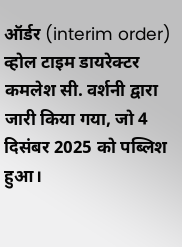ऑर्डर (interim order) व्होल टाइम डायरेक्टर कमलेश सी. वर्शनी द्वारा जारी किया गया, जो 4 दिसंबर 2025 को पब्लिश हुआ।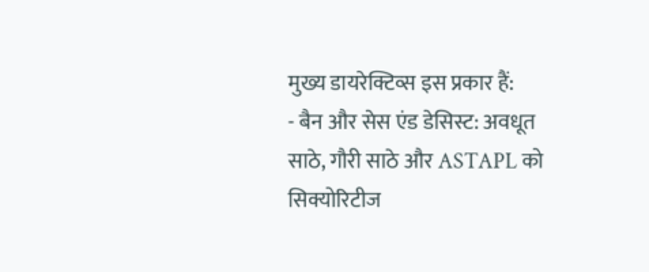मुख्य डायरेक्टिव्स इस प्रकार हैं:
- बैन और सेस एंड डेसिस्ट: अवधूत साठे, गौरी साठे और ASTAPL को सिक्योरिटीज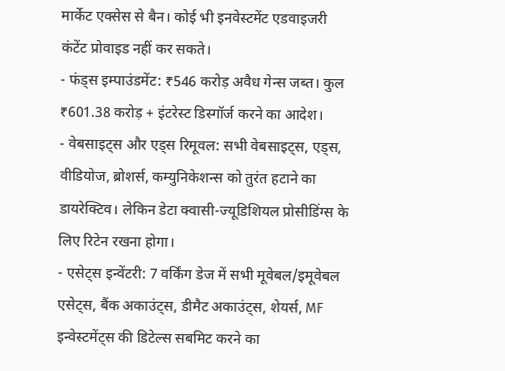मार्केट एक्सेस से बैन। कोई भी इनवेस्टमेंट एडवाइजरी कंटेंट प्रोवाइड नहीं कर सकते।
- फंड्स इम्पाउंडमेंट: ₹546 करोड़ अवैध गेन्स जब्त। कुल ₹601.38 करोड़ + इंटरेस्ट डिस्गॉर्ज करने का आदेश।
- वेबसाइट्स और एड्स रिमूवल: सभी वेबसाइट्स, एड्स, वीडियोज, ब्रोशर्स, कम्युनिकेशन्स को तुरंत हटाने का डायरेक्टिव। लेकिन डेटा क्वासी-ज्यूडिशियल प्रोसीडिंग्स के लिए रिटेन रखना होगा।
- एसेट्स इन्वेंटरी: 7 वर्किंग डेज में सभी मूवेबल/इमूवेबल एसेट्स, बैंक अकाउंट्स, डीमैट अकाउंट्स, शेयर्स, MF इन्वेस्टमेंट्स की डिटेल्स सबमिट करने का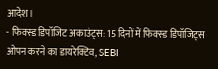आदेश।
- फिक्स्ड डिपॉजिट अकाउंट्स: 15 दिनों में फिक्स्ड डिपॉजिट्स ओपन करने का डायरेक्टिव, SEBI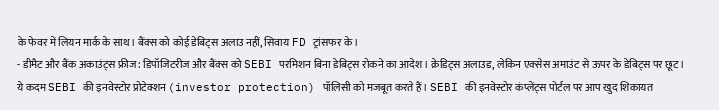के फेवर में लियन मार्क के साथ। बैंक्स को कोई डेबिट्स अलाउ नहीं, सिवाय FD ट्रांसफर के।
- डीमैट और बैंक अकाउंट्स फ्रीज: डिपॉजिटरीज और बैंक्स को SEBI परमिशन बिना डेबिट्स रोकने का आदेश। क्रेडिट्स अलाउड, लेकिन एक्सेस अमाउंट से ऊपर के डेबिट्स पर छूट।
ये कदम SEBI की इनवेस्टोर प्रोटेक्शन (investor protection) पॉलिसी को मजबूत करते हैं। SEBI की इनवेस्टोर कंप्लेंट्स पोर्टल पर आप खुद शिकायत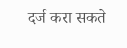दर्ज करा सकते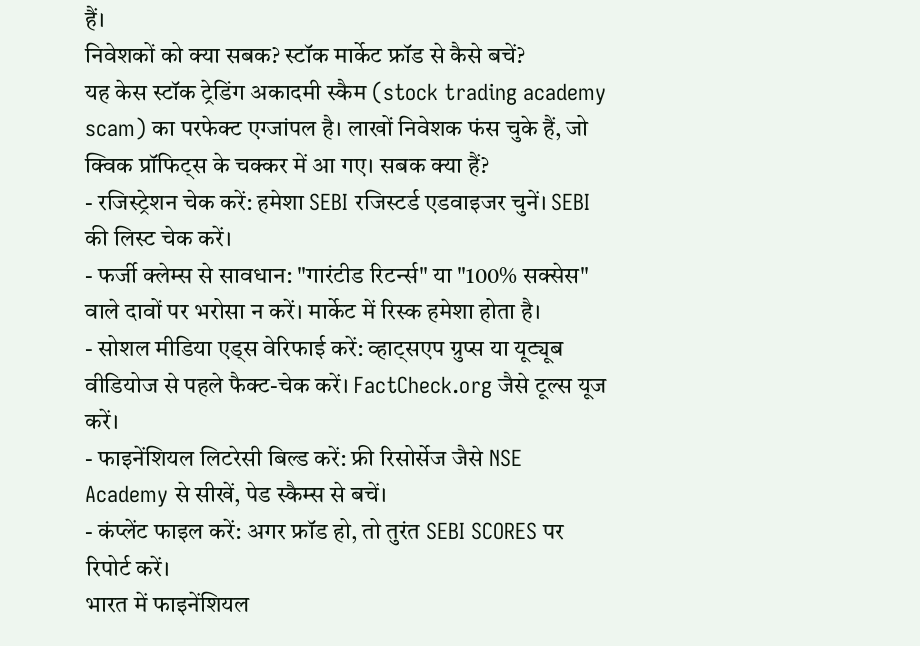हैं।
निवेशकों को क्या सबक? स्टॉक मार्केट फ्रॉड से कैसे बचें?
यह केस स्टॉक ट्रेडिंग अकादमी स्कैम (stock trading academy scam) का परफेक्ट एग्जांपल है। लाखों निवेशक फंस चुके हैं, जो क्विक प्रॉफिट्स के चक्कर में आ गए। सबक क्या हैं?
- रजिस्ट्रेशन चेक करें: हमेशा SEBI रजिस्टर्ड एडवाइजर चुनें। SEBI की लिस्ट चेक करें।
- फर्जी क्लेम्स से सावधान: "गारंटीड रिटर्न्स" या "100% सक्सेस" वाले दावों पर भरोसा न करें। मार्केट में रिस्क हमेशा होता है।
- सोशल मीडिया एड्स वेरिफाई करें: व्हाट्सएप ग्रुप्स या यूट्यूब वीडियोज से पहले फैक्ट-चेक करें। FactCheck.org जैसे टूल्स यूज करें।
- फाइनेंशियल लिटरेसी बिल्ड करें: फ्री रिसोर्सेज जैसे NSE Academy से सीखें, पेड स्कैम्स से बचें।
- कंप्लेंट फाइल करें: अगर फ्रॉड हो, तो तुरंत SEBI SCORES पर रिपोर्ट करें।
भारत में फाइनेंशियल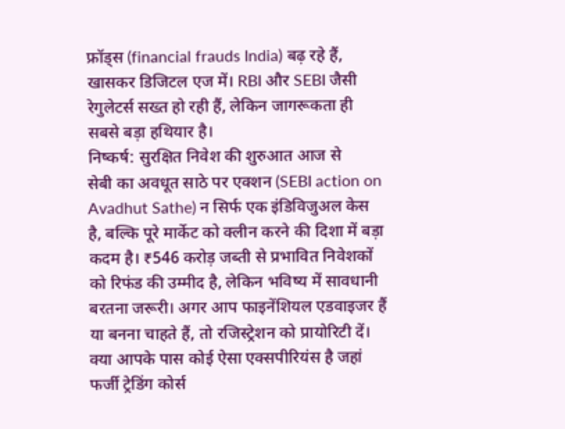फ्रॉड्स (financial frauds India) बढ़ रहे हैं, खासकर डिजिटल एज में। RBI और SEBI जैसी रेगुलेटर्स सख्त हो रही हैं, लेकिन जागरूकता ही सबसे बड़ा हथियार है।
निष्कर्ष: सुरक्षित निवेश की शुरुआत आज से
सेबी का अवधूत साठे पर एक्शन (SEBI action on Avadhut Sathe) न सिर्फ एक इंडिविजुअल केस है, बल्कि पूरे मार्केट को क्लीन करने की दिशा में बड़ा कदम है। ₹546 करोड़ जब्ती से प्रभावित निवेशकों को रिफंड की उम्मीद है, लेकिन भविष्य में सावधानी बरतना जरूरी। अगर आप फाइनेंशियल एडवाइजर हैं या बनना चाहते हैं, तो रजिस्ट्रेशन को प्रायोरिटी दें।
क्या आपके पास कोई ऐसा एक्सपीरियंस है जहां फर्जी ट्रेडिंग कोर्स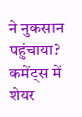ने नुकसान पहुंचाया? कमेंट्स में शेयर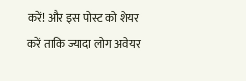करें! और इस पोस्ट को शेयर करें ताकि ज्यादा लोग अवेयर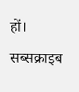हों। सब्सक्राइब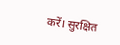करें। सुरक्षित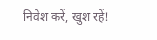निवेश करें, खुश रहें!